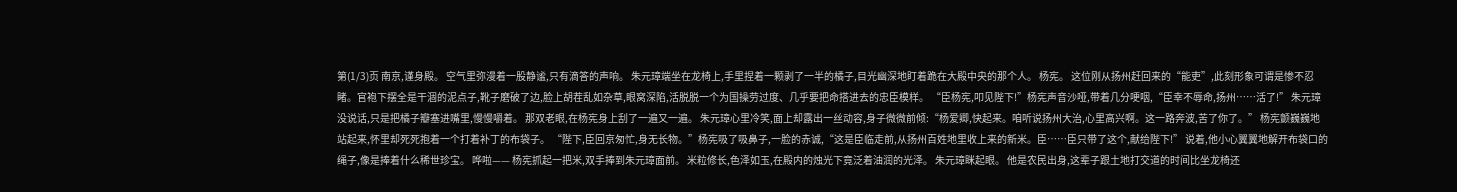第(1/3)页 南京,谨身殿。 空气里弥漫着一股静谧,只有滴答的声响。 朱元璋端坐在龙椅上,手里捏着一颗剥了一半的橘子,目光幽深地盯着跪在大殿中央的那个人。 杨宪。 这位刚从扬州赶回来的“能吏”,此刻形象可谓是惨不忍睹。官袍下摆全是干涸的泥点子,靴子磨破了边,脸上胡茬乱如杂草,眼窝深陷,活脱脱一个为国操劳过度、几乎要把命搭进去的忠臣模样。 “臣杨宪,叩见陛下!”杨宪声音沙哑,带着几分哽咽,“臣幸不辱命,扬州……活了!” 朱元璋没说话,只是把橘子瓣塞进嘴里,慢慢嚼着。 那双老眼,在杨宪身上刮了一遍又一遍。 朱元璋心里冷笑,面上却露出一丝动容,身子微微前倾:“杨爱卿,快起来。咱听说扬州大治,心里高兴啊。这一路奔波,苦了你了。” 杨宪颤巍巍地站起来,怀里却死死抱着一个打着补丁的布袋子。 “陛下,臣回京匆忙,身无长物。”杨宪吸了吸鼻子,一脸的赤诚,“这是臣临走前,从扬州百姓地里收上来的新米。臣……臣只带了这个,献给陛下!” 说着,他小心翼翼地解开布袋口的绳子,像是捧着什么稀世珍宝。 哗啦—— 杨宪抓起一把米,双手捧到朱元璋面前。 米粒修长,色泽如玉,在殿内的烛光下竟泛着油润的光泽。 朱元璋眯起眼。 他是农民出身,这辈子跟土地打交道的时间比坐龙椅还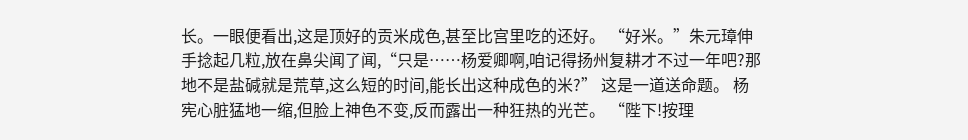长。一眼便看出,这是顶好的贡米成色,甚至比宫里吃的还好。 “好米。”朱元璋伸手捻起几粒,放在鼻尖闻了闻,“只是……杨爱卿啊,咱记得扬州复耕才不过一年吧?那地不是盐碱就是荒草,这么短的时间,能长出这种成色的米?” 这是一道送命题。 杨宪心脏猛地一缩,但脸上神色不变,反而露出一种狂热的光芒。 “陛下!按理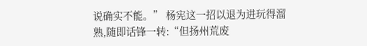说确实不能。” 杨宪这一招以退为进玩得溜熟,随即话锋一转:“但扬州荒废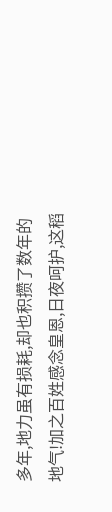多年,地力虽有损耗,却也积攒了数年的地气!加之百姓感念皇恩,日夜呵护,这稻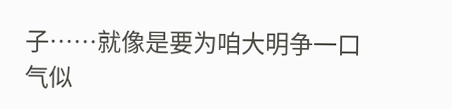子……就像是要为咱大明争一口气似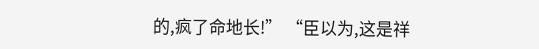的,疯了命地长!” “臣以为,这是祥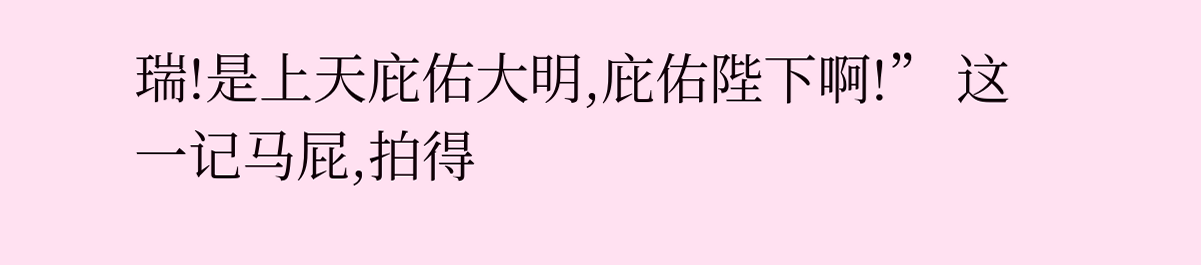瑞!是上天庇佑大明,庇佑陛下啊!” 这一记马屁,拍得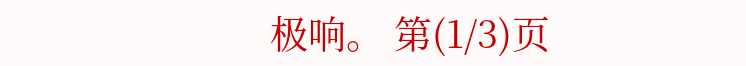极响。 第(1/3)页